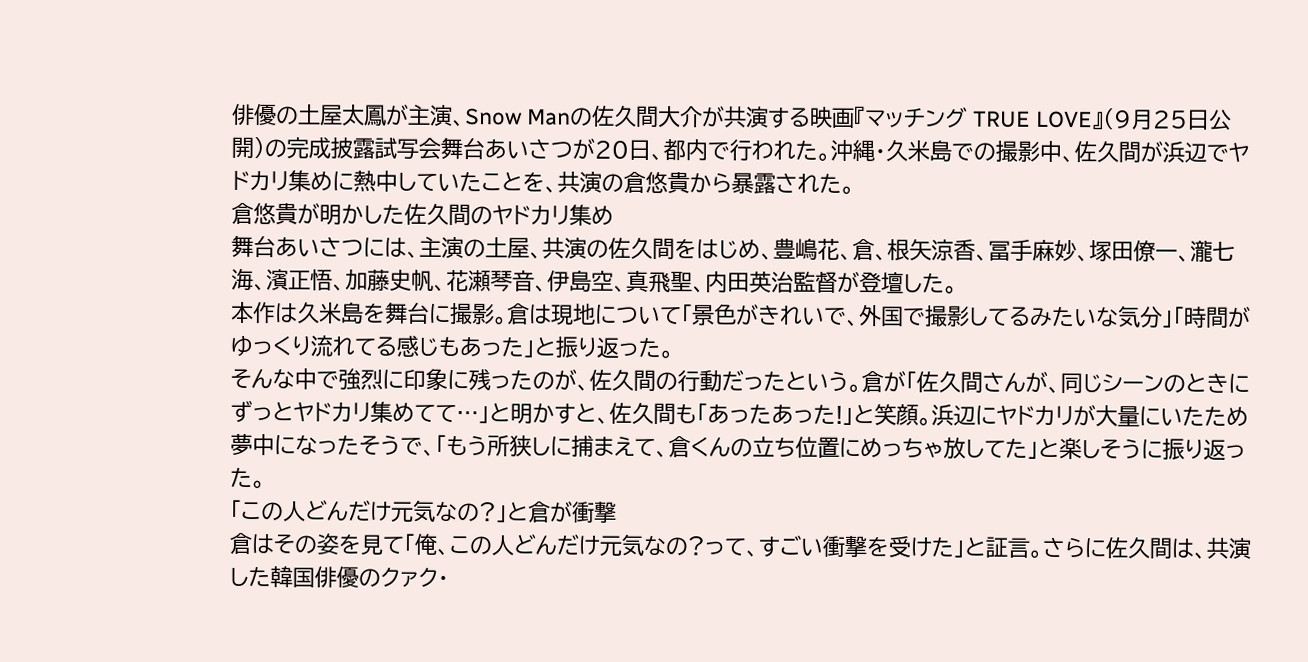俳優の土屋太鳳が主演、Snow Manの佐久間大介が共演する映画『マッチング TRUE LOVE』(9月25日公開)の完成披露試写会舞台あいさつが20日、都内で行われた。沖縄・久米島での撮影中、佐久間が浜辺でヤドカリ集めに熱中していたことを、共演の倉悠貴から暴露された。
倉悠貴が明かした佐久間のヤドカリ集め
舞台あいさつには、主演の土屋、共演の佐久間をはじめ、豊嶋花、倉、根矢涼香、冨手麻妙、塚田僚一、瀧七海、濱正悟、加藤史帆、花瀬琴音、伊島空、真飛聖、内田英治監督が登壇した。
本作は久米島を舞台に撮影。倉は現地について「景色がきれいで、外国で撮影してるみたいな気分」「時間がゆっくり流れてる感じもあった」と振り返った。
そんな中で強烈に印象に残ったのが、佐久間の行動だったという。倉が「佐久間さんが、同じシーンのときにずっとヤドカリ集めてて…」と明かすと、佐久間も「あったあった!」と笑顔。浜辺にヤドカリが大量にいたため夢中になったそうで、「もう所狭しに捕まえて、倉くんの立ち位置にめっちゃ放してた」と楽しそうに振り返った。
「この人どんだけ元気なの?」と倉が衝撃
倉はその姿を見て「俺、この人どんだけ元気なの?って、すごい衝撃を受けた」と証言。さらに佐久間は、共演した韓国俳優のクァク・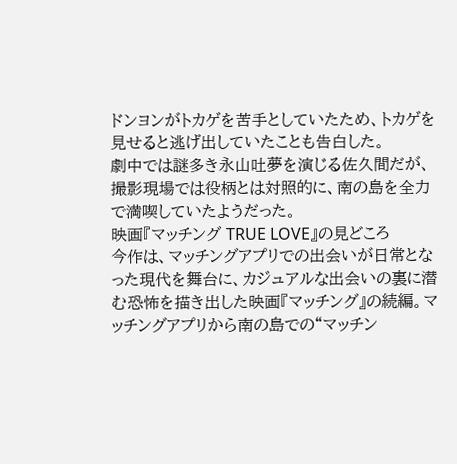ドンヨンがトカゲを苦手としていたため、トカゲを見せると逃げ出していたことも告白した。
劇中では謎多き永山吐夢を演じる佐久間だが、撮影現場では役柄とは対照的に、南の島を全力で満喫していたようだった。
映画『マッチング TRUE LOVE』の見どころ
今作は、マッチングアプリでの出会いが日常となった現代を舞台に、カジュアルな出会いの裏に潜む恐怖を描き出した映画『マッチング』の続編。マッチングアプリから南の島での“マッチン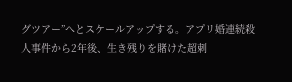グツアー”へとスケールアップする。アプリ婚連続殺人事件から2年後、生き残りを賭けた超刺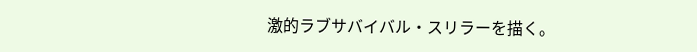激的ラブサバイバル・スリラーを描く。